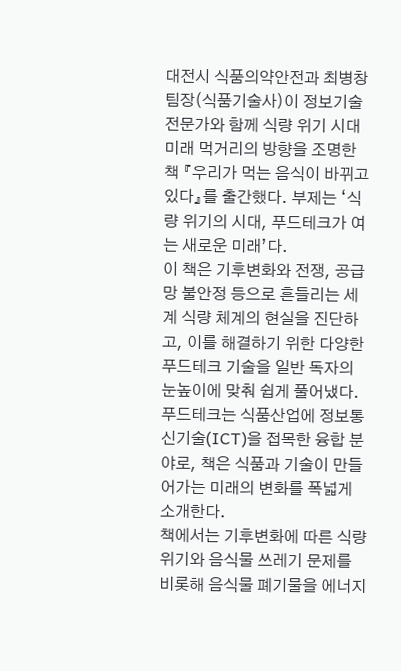대전시 식품의약안전과 최병창 팀장(식품기술사)이 정보기술 전문가와 함께 식량 위기 시대 미래 먹거리의 방향을 조명한 책 『우리가 먹는 음식이 바뀌고 있다』를 출간했다. 부제는 ‘식량 위기의 시대, 푸드테크가 여는 새로운 미래’다.
이 책은 기후변화와 전쟁, 공급망 불안정 등으로 흔들리는 세계 식량 체계의 현실을 진단하고, 이를 해결하기 위한 다양한 푸드테크 기술을 일반 독자의 눈높이에 맞춰 쉽게 풀어냈다. 푸드테크는 식품산업에 정보통신기술(ICT)을 접목한 융합 분야로, 책은 식품과 기술이 만들어가는 미래의 변화를 폭넓게 소개한다.
책에서는 기후변화에 따른 식량 위기와 음식물 쓰레기 문제를 비롯해 음식물 폐기물을 에너지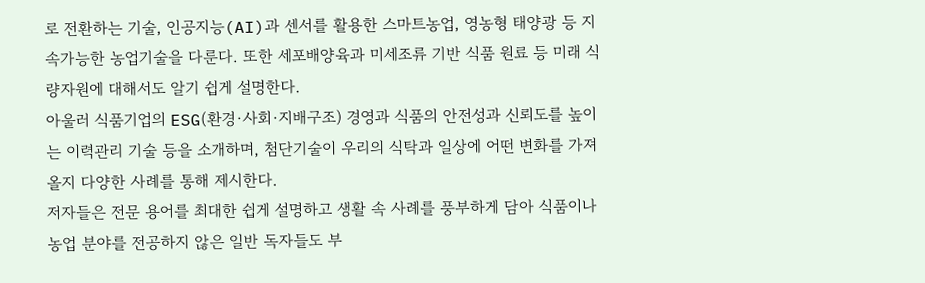로 전환하는 기술, 인공지능(AI)과 센서를 활용한 스마트농업, 영농형 태양광 등 지속가능한 농업기술을 다룬다. 또한 세포배양육과 미세조류 기반 식품 원료 등 미래 식량자원에 대해서도 알기 쉽게 설명한다.
아울러 식품기업의 ESG(환경·사회·지배구조) 경영과 식품의 안전성과 신뢰도를 높이는 이력관리 기술 등을 소개하며, 첨단기술이 우리의 식탁과 일상에 어떤 변화를 가져올지 다양한 사례를 통해 제시한다.
저자들은 전문 용어를 최대한 쉽게 설명하고 생활 속 사례를 풍부하게 담아 식품이나 농업 분야를 전공하지 않은 일반 독자들도 부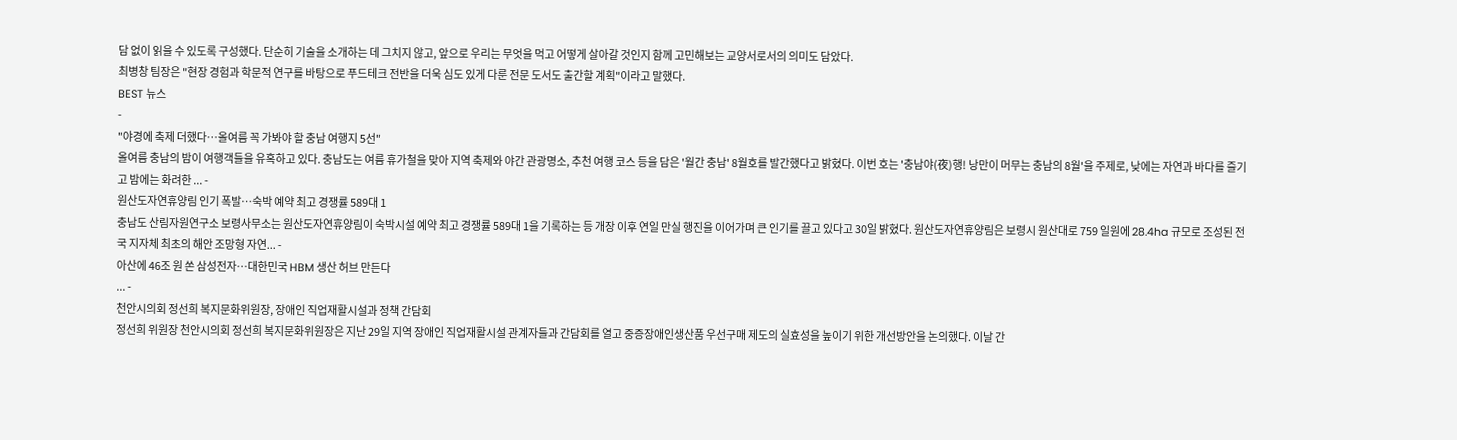담 없이 읽을 수 있도록 구성했다. 단순히 기술을 소개하는 데 그치지 않고, 앞으로 우리는 무엇을 먹고 어떻게 살아갈 것인지 함께 고민해보는 교양서로서의 의미도 담았다.
최병창 팀장은 "현장 경험과 학문적 연구를 바탕으로 푸드테크 전반을 더욱 심도 있게 다룬 전문 도서도 출간할 계획"이라고 말했다.
BEST 뉴스
-
"야경에 축제 더했다…올여름 꼭 가봐야 할 충남 여행지 5선"
올여름 충남의 밤이 여행객들을 유혹하고 있다. 충남도는 여름 휴가철을 맞아 지역 축제와 야간 관광명소, 추천 여행 코스 등을 담은 '월간 충남' 8월호를 발간했다고 밝혔다. 이번 호는 '충남야(夜)행! 낭만이 머무는 충남의 8월'을 주제로, 낮에는 자연과 바다를 즐기고 밤에는 화려한 ... -
원산도자연휴양림 인기 폭발…숙박 예약 최고 경쟁률 589대 1
충남도 산림자원연구소 보령사무소는 원산도자연휴양림이 숙박시설 예약 최고 경쟁률 589대 1을 기록하는 등 개장 이후 연일 만실 행진을 이어가며 큰 인기를 끌고 있다고 30일 밝혔다. 원산도자연휴양림은 보령시 원산대로 759 일원에 28.4ha 규모로 조성된 전국 지자체 최초의 해안 조망형 자연... -
아산에 46조 원 쏜 삼성전자…대한민국 HBM 생산 허브 만든다
... -
천안시의회 정선희 복지문화위원장, 장애인 직업재활시설과 정책 간담회
정선희 위원장 천안시의회 정선희 복지문화위원장은 지난 29일 지역 장애인 직업재활시설 관계자들과 간담회를 열고 중증장애인생산품 우선구매 제도의 실효성을 높이기 위한 개선방안을 논의했다. 이날 간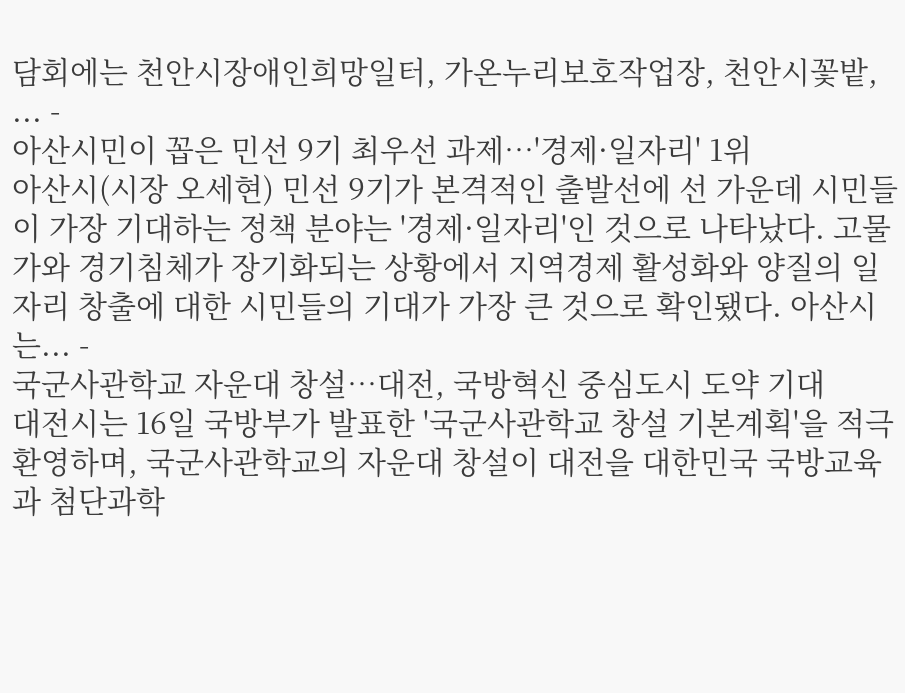담회에는 천안시장애인희망일터, 가온누리보호작업장, 천안시꽃밭, ... -
아산시민이 꼽은 민선 9기 최우선 과제…'경제·일자리' 1위
아산시(시장 오세현) 민선 9기가 본격적인 출발선에 선 가운데 시민들이 가장 기대하는 정책 분야는 '경제·일자리'인 것으로 나타났다. 고물가와 경기침체가 장기화되는 상황에서 지역경제 활성화와 양질의 일자리 창출에 대한 시민들의 기대가 가장 큰 것으로 확인됐다. 아산시는... -
국군사관학교 자운대 창설…대전, 국방혁신 중심도시 도약 기대
대전시는 16일 국방부가 발표한 '국군사관학교 창설 기본계획'을 적극 환영하며, 국군사관학교의 자운대 창설이 대전을 대한민국 국방교육과 첨단과학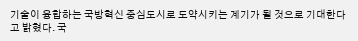기술이 융합하는 국방혁신 중심도시로 도약시키는 계기가 될 것으로 기대한다고 밝혔다. 국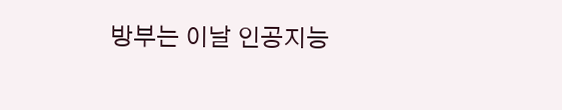방부는 이날 인공지능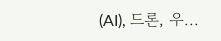(AI), 드론, 우...